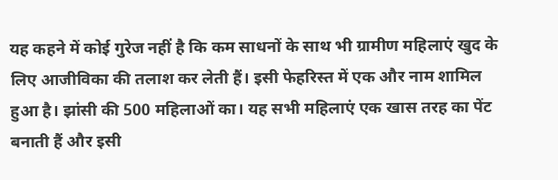यह कहने में कोई गुरेज नहीं है कि कम साधनों के साथ भी ग्रामीण महिलाएं खुद के लिए आजीविका की तलाश कर लेती हैं। इसी फेहरिस्त में एक और नाम शामिल हुआ है। झांसी की 500 महिलाओं का। यह सभी महिलाएं एक खास तरह का पेंट बनाती हैं और इसी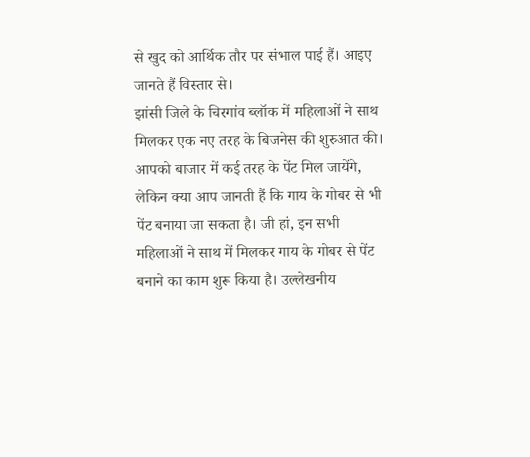से खुद को आर्थिक तौर पर संभाल पाई हैं। आइए जानते हैं विस्तार से।
झांसी जिले के चिरगांव ब्लॉक में महिलाओं ने साथ मिलकर एक नए तरह के बिजनेस की शुरुआत की। आपको बाजार में कई तरह के पेंट मिल जायेंगे, लेकिन क्या आप जानती हैं कि गाय के गोबर से भी पेंट बनाया जा सकता है। जी हां, इन सभी महिलाओं ने साथ में मिलकर गाय के गोबर से पेंट बनाने का काम शुरू किया है। उल्लेखनीय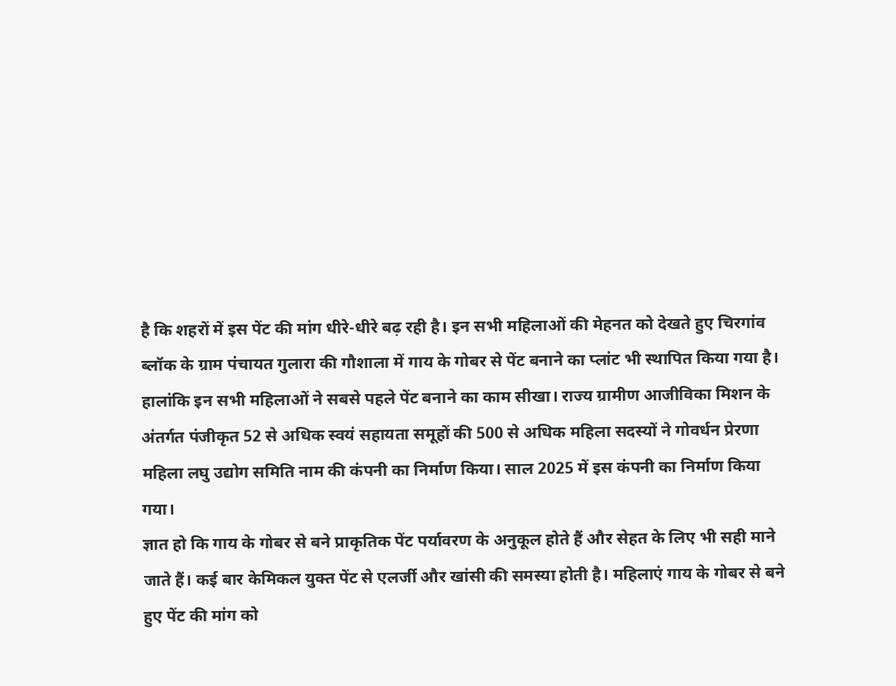है कि शहरों में इस पेंट की मांग धीरे-धीरे बढ़ रही है। इन सभी महिलाओं की मेहनत को देखते हुए चिरगांव ब्लॉक के ग्राम पंचायत गुलारा की गौशाला में गाय के गोबर से पेंट बनाने का प्लांट भी स्थापित किया गया है।
हालांकि इन सभी महिलाओं ने सबसे पहले पेंट बनाने का काम सीखा। राज्य ग्रामीण आजीविका मिशन के अंतर्गत पंजीकृत 52 से अधिक स्वयं सहायता समूहों की 500 से अधिक महिला सदस्यों ने गोवर्धन प्रेरणा महिला लघु उद्योग समिति नाम की कंपनी का निर्माण किया। साल 2025 में इस कंपनी का निर्माण किया गया।
ज्ञात हो कि गाय के गोबर से बने प्राकृतिक पेंट पर्यावरण के अनुकूल होते हैं और सेहत के लिए भी सही माने जाते हैं। कई बार केमिकल युक्त पेंट से एलर्जी और खांसी की समस्या होती है। महिलाएं गाय के गोबर से बने हुए पेंट की मांग को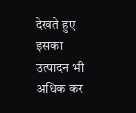देखते हुए इसका उत्पादन भी अधिक कर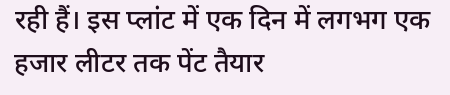रही हैं। इस प्लांट में एक दिन में लगभग एक हजार लीटर तक पेंट तैयार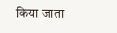किया जाता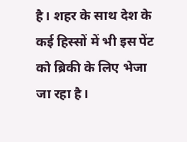है। शहर के साथ देश के कई हिस्सों में भी इस पेंट को ब्रिकी के लिए भेजा जा रहा है।